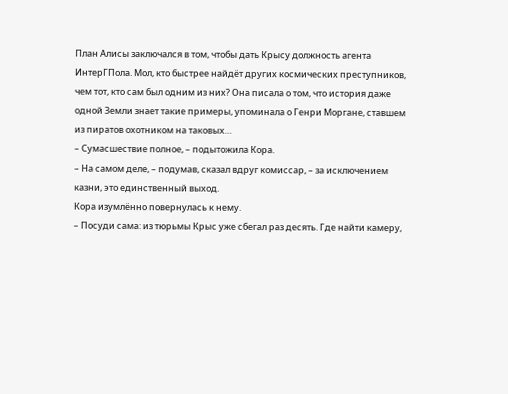План Алисы заключался в том, чтобы дать Крысу должность агента ИнтерГПола. Мол, кто быстрее найдёт других космических преступников, чем тот, кто сам был одним из них? Она писала о том, что история даже одной Земли знает такие примеры, упоминала о Генри Моргане, ставшем из пиратов охотником на таковых…
– Сумасшествие полное, – подытожила Кора.
– На самом деле, – подумав, сказал вдруг комиссар, – за исключением казни, это единственный выход.
Кора изумлённо повернулась к нему.
– Посуди сама: из тюрьмы Крыс уже сбегал раз десять. Где найти камеру,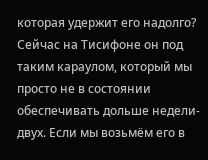которая удержит его надолго? Сейчас на Тисифоне он под таким караулом, который мы просто не в состоянии обеспечивать дольше недели-двух. Если мы возьмём его в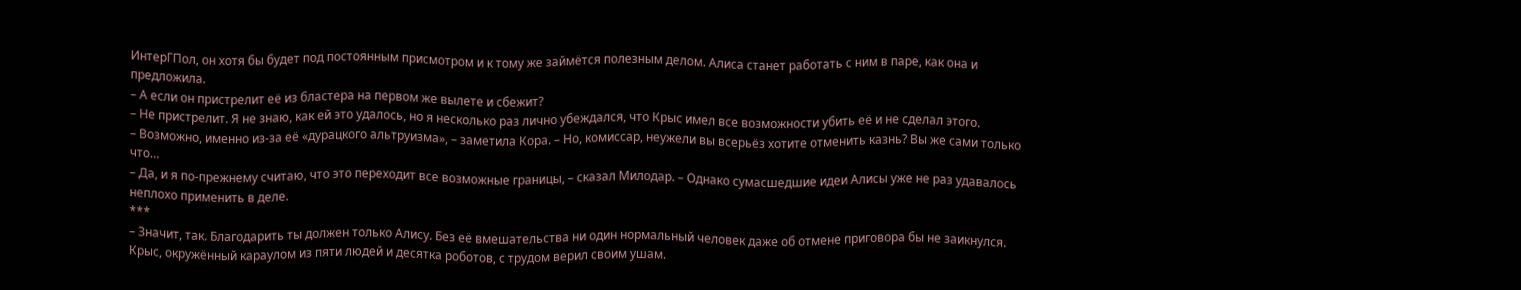ИнтерГПол, он хотя бы будет под постоянным присмотром и к тому же займётся полезным делом. Алиса станет работать с ним в паре, как она и предложила.
– А если он пристрелит её из бластера на первом же вылете и сбежит?
– Не пристрелит. Я не знаю, как ей это удалось, но я несколько раз лично убеждался, что Крыс имел все возможности убить её и не сделал этого.
– Возможно, именно из-за её «дурацкого альтруизма», – заметила Кора. – Но, комиссар, неужели вы всерьёз хотите отменить казнь? Вы же сами только что…
– Да, и я по-прежнему считаю, что это переходит все возможные границы, – сказал Милодар. – Однако сумасшедшие идеи Алисы уже не раз удавалось неплохо применить в деле.
***
– Значит, так. Благодарить ты должен только Алису. Без её вмешательства ни один нормальный человек даже об отмене приговора бы не заикнулся.
Крыс, окружённый караулом из пяти людей и десятка роботов, с трудом верил своим ушам.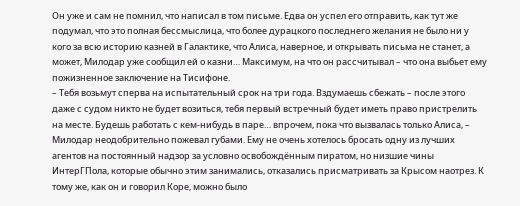Он уже и сам не помнил, что написал в том письме. Едва он успел его отправить, как тут же подумал, что это полная бессмыслица, что более дурацкого последнего желания не было ни у кого за всю историю казней в Галактике, что Алиса, наверное, и открывать письма не станет, а может, Милодар уже сообщил ей о казни… Максимум, на что он рассчитывал – что она выбьет ему пожизненное заключение на Тисифоне.
– Тебя возьмут сперва на испытательный срок на три года. Вздумаешь сбежать – после этого даже с судом никто не будет возиться, тебя первый встречный будет иметь право пристрелить на месте. Будешь работать с кем-нибудь в паре… впрочем, пока что вызвалась только Алиса, – Милодар неодобрительно пожевал губами. Ему не очень хотелось бросать одну из лучших агентов на постоянный надзор за условно освобождённым пиратом, но низшие чины ИнтерГПола, которые обычно этим занимались, отказались присматривать за Крысом наотрез. К тому же, как он и говорил Коре, можно было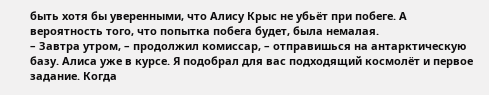быть хотя бы уверенными, что Алису Крыс не убьёт при побеге. А вероятность того, что попытка побега будет, была немалая.
– Завтра утром, – продолжил комиссар, – отправишься на антарктическую базу. Алиса уже в курсе. Я подобрал для вас подходящий космолёт и первое задание. Когда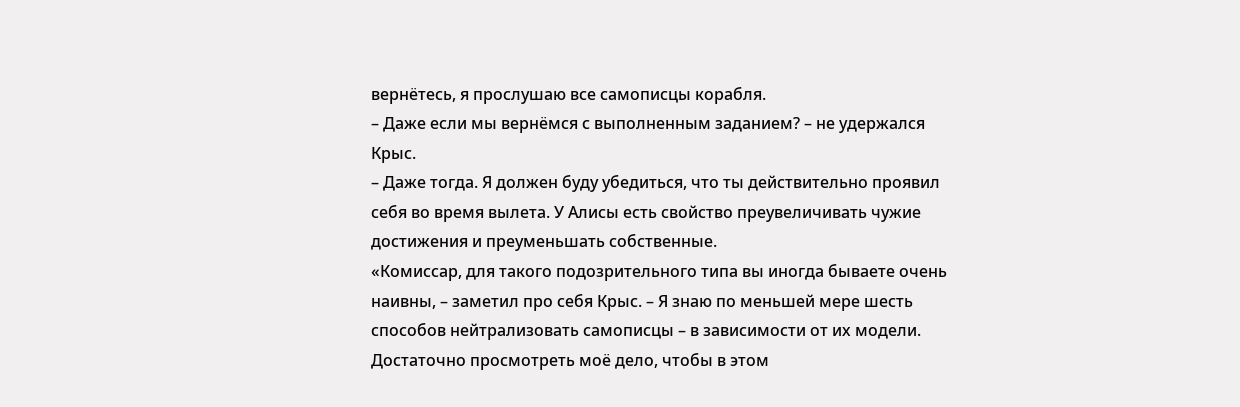вернётесь, я прослушаю все самописцы корабля.
– Даже если мы вернёмся с выполненным заданием? – не удержался Крыс.
– Даже тогда. Я должен буду убедиться, что ты действительно проявил себя во время вылета. У Алисы есть свойство преувеличивать чужие достижения и преуменьшать собственные.
«Комиссар, для такого подозрительного типа вы иногда бываете очень наивны, – заметил про себя Крыс. – Я знаю по меньшей мере шесть способов нейтрализовать самописцы – в зависимости от их модели. Достаточно просмотреть моё дело, чтобы в этом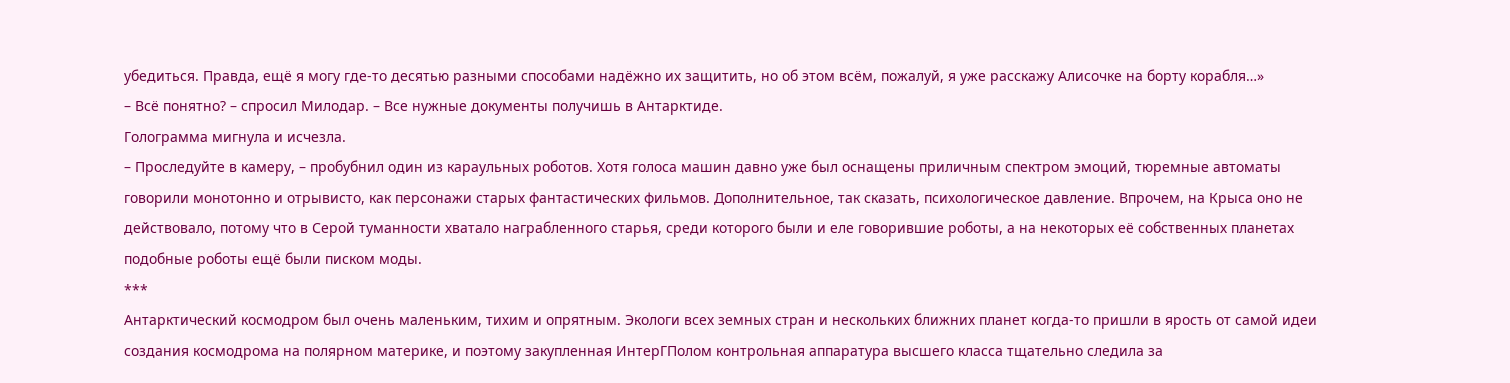убедиться. Правда, ещё я могу где-то десятью разными способами надёжно их защитить, но об этом всём, пожалуй, я уже расскажу Алисочке на борту корабля…»
– Всё понятно? – спросил Милодар. – Все нужные документы получишь в Антарктиде.
Голограмма мигнула и исчезла.
– Проследуйте в камеру, – пробубнил один из караульных роботов. Хотя голоса машин давно уже был оснащены приличным спектром эмоций, тюремные автоматы говорили монотонно и отрывисто, как персонажи старых фантастических фильмов. Дополнительное, так сказать, психологическое давление. Впрочем, на Крыса оно не действовало, потому что в Серой туманности хватало награбленного старья, среди которого были и еле говорившие роботы, а на некоторых её собственных планетах подобные роботы ещё были писком моды.
***
Антарктический космодром был очень маленьким, тихим и опрятным. Экологи всех земных стран и нескольких ближних планет когда-то пришли в ярость от самой идеи создания космодрома на полярном материке, и поэтому закупленная ИнтерГПолом контрольная аппаратура высшего класса тщательно следила за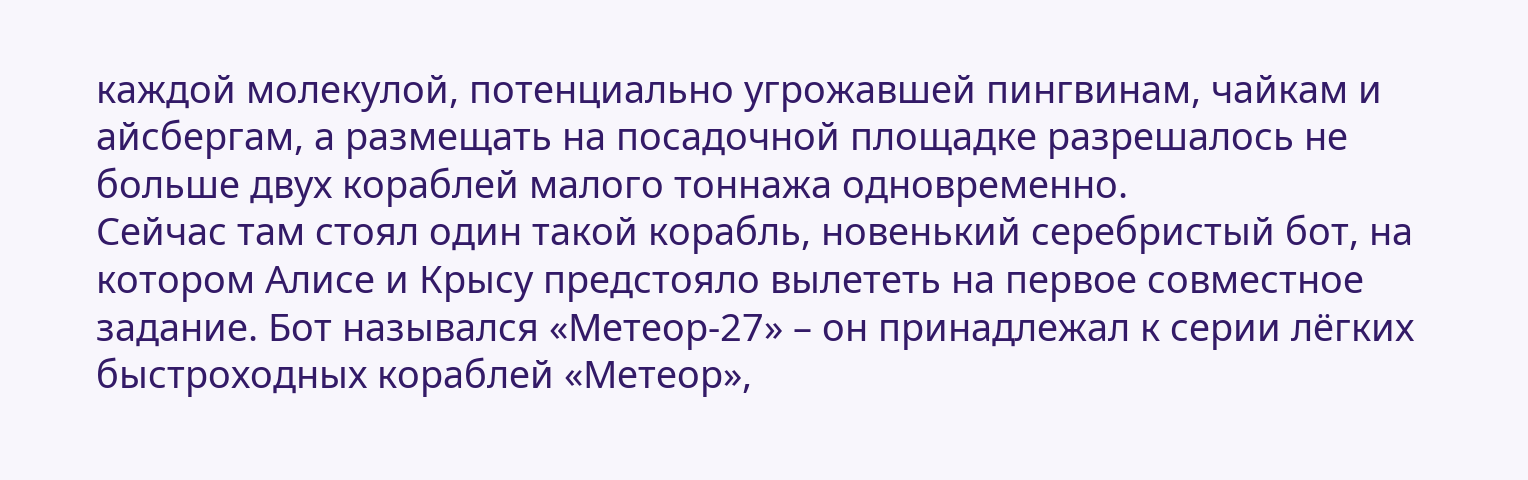каждой молекулой, потенциально угрожавшей пингвинам, чайкам и айсбергам, а размещать на посадочной площадке разрешалось не больше двух кораблей малого тоннажа одновременно.
Сейчас там стоял один такой корабль, новенький серебристый бот, на котором Алисе и Крысу предстояло вылететь на первое совместное задание. Бот назывался «Метеор-27» – он принадлежал к серии лёгких быстроходных кораблей «Метеор»,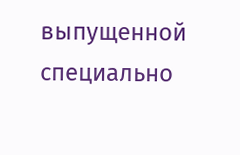выпущенной специально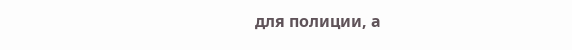для полиции, а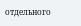отдельного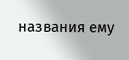названия ему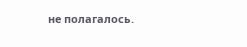не полагалось.